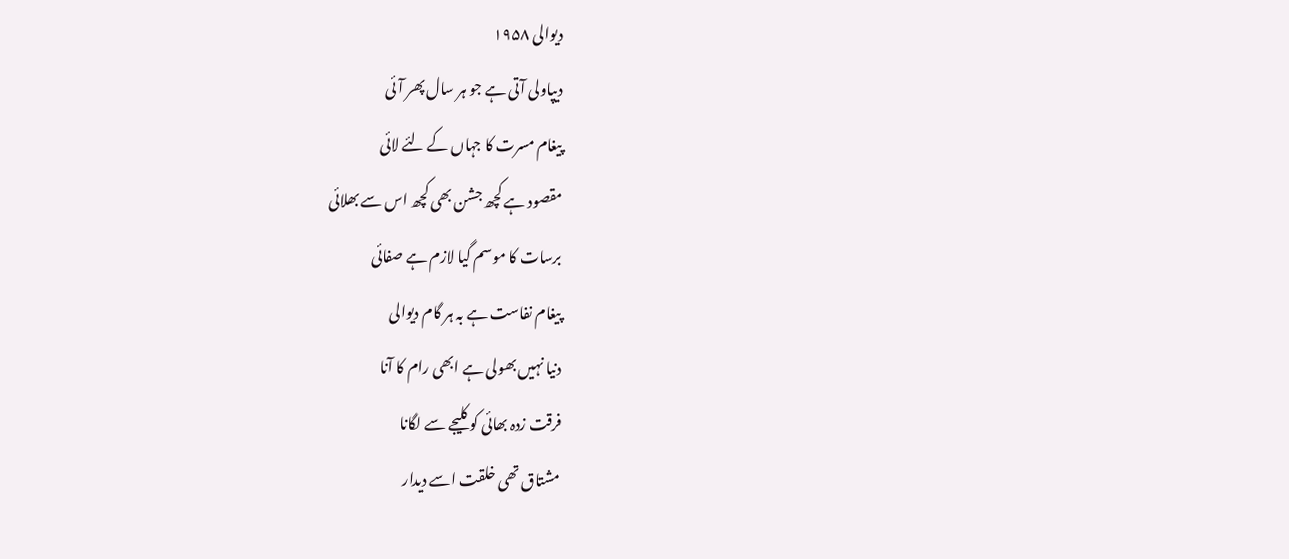دیوالی ۱۹۵۸
دیپاولی آتی ہے جو ہر سال پھر آئی
پیغام مسرت کا جہاں کے لئے لائی
مقصود ہے کچھ جشن بھی کچھ اس سے بھلائی
برسات کا موسم گیا لازم ہے صفائی
پیغام نفاست ہے بہ ہر گام دیوالی
دنیا نہیں بھولی ہے ابھی رام کا آنا
فرقت زدہ بھائی کو کلیجے سے لگانا
مشتاق تھی خلقت اسے دیدار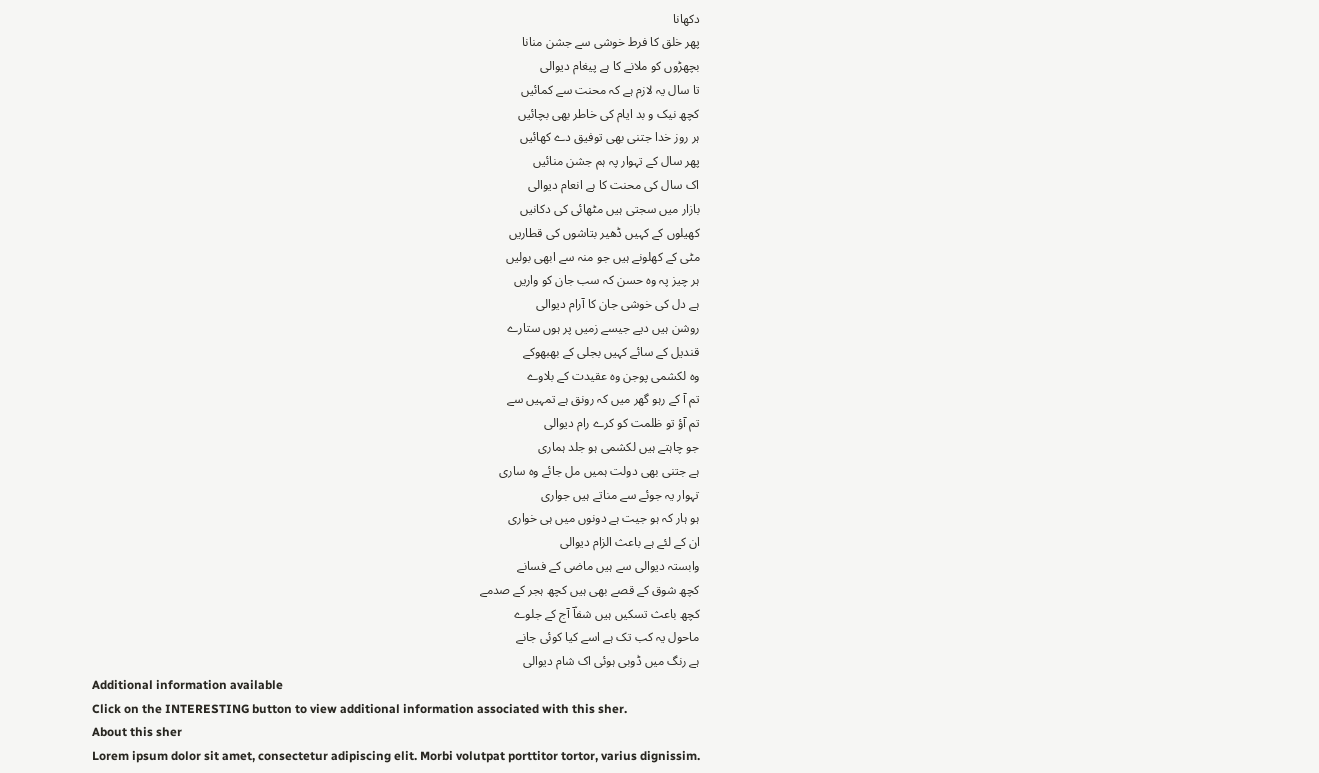دکھانا
پھر خلق کا فرط خوشی سے جشن منانا
بچھڑوں کو ملانے کا ہے پیغام دیوالی
تا سال یہ لازم ہے کہ محنت سے کمائیں
کچھ نیک و بد ایام کی خاطر بھی بچائیں
ہر روز خدا جتنی بھی توفیق دے کھائیں
پھر سال کے تہوار پہ ہم جشن منائیں
اک سال کی محنت کا ہے انعام دیوالی
بازار میں سجتی ہیں مٹھائی کی دکانیں
کھیلوں کے کہیں ڈھیر بتاشوں کی قطاریں
مٹی کے کھلونے ہیں جو منہ سے ابھی بولیں
ہر چیز پہ وہ حسن کہ سب جان کو واریں
ہے دل کی خوشی جان کا آرام دیوالی
روشن ہیں دیے جیسے زمیں پر ہوں ستارے
قندیل کے سائے کہیں بجلی کے بھبھوکے
وہ لکشمی پوجن وہ عقیدت کے بلاوے
تم آ کے رہو گھر میں کہ رونق ہے تمہیں سے
تم آؤ تو ظلمت کو کرے رام دیوالی
جو چاہتے ہیں لکشمی ہو جلد ہماری
ہے جتنی بھی دولت ہمیں مل جائے وہ ساری
تہوار یہ جوئے سے مناتے ہیں جواری
ہو ہار کہ ہو جیت ہے دونوں میں ہی خواری
ان کے لئے ہے باعث الزام دیوالی
وابستہ دیوالی سے ہیں ماضی کے فسانے
کچھ شوق کے قصے بھی ہیں کچھ ہجر کے صدمے
کچھ باعث تسکیں ہیں شفاؔ آج کے جلوے
ماحول یہ کب تک ہے اسے کیا کوئی جانے
ہے رنگ میں ڈوبی ہوئی اک شام دیوالی
Additional information available
Click on the INTERESTING button to view additional information associated with this sher.
About this sher
Lorem ipsum dolor sit amet, consectetur adipiscing elit. Morbi volutpat porttitor tortor, varius dignissim.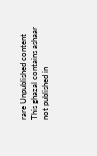rare Unpublished content
This ghazal contains ashaar not published in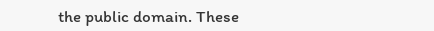the public domain. These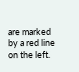are marked by a red line on the left.